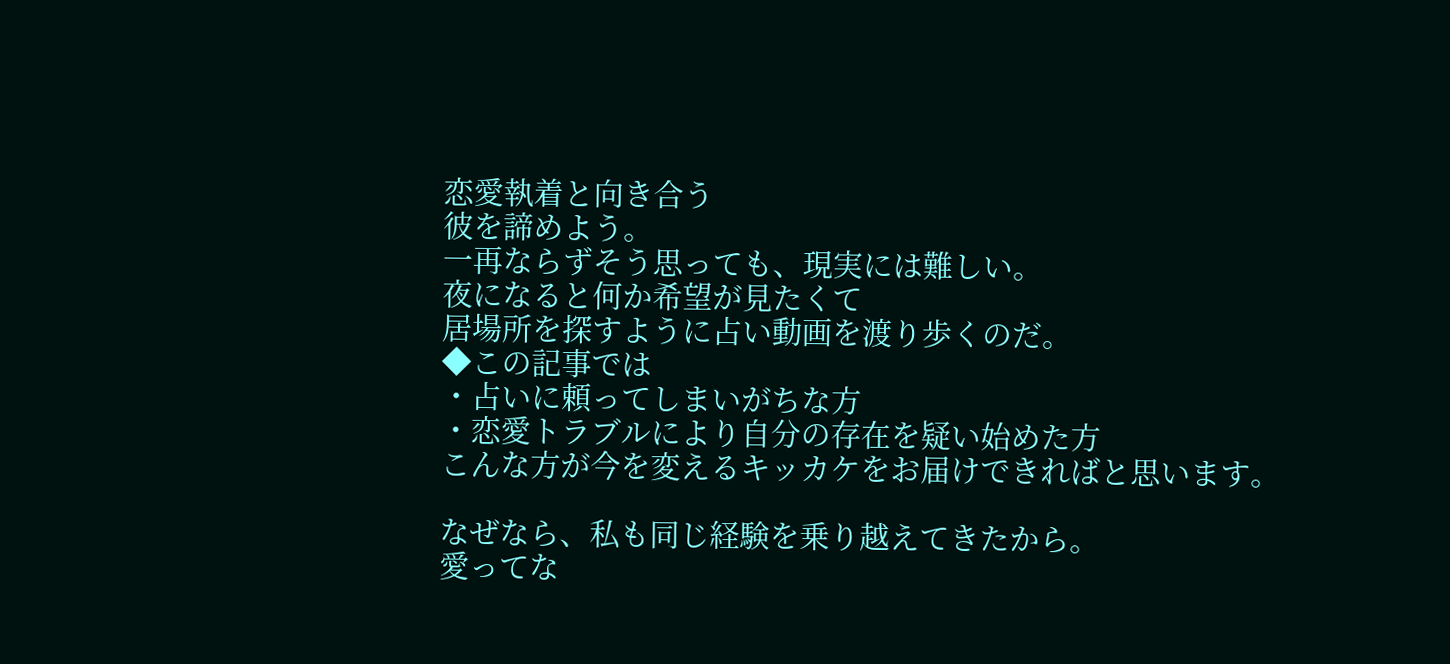恋愛執着と向き合う
彼を諦めよう。
一再ならずそう思っても、現実には難しい。
夜になると何か希望が見たくて
居場所を探すように占い動画を渡り歩くのだ。
◆この記事では
・占いに頼ってしまいがちな方
・恋愛トラブルにより自分の存在を疑い始めた方
こんな方が今を変えるキッカケをお届けできればと思います。

なぜなら、私も同じ経験を乗り越えてきたから。
愛ってな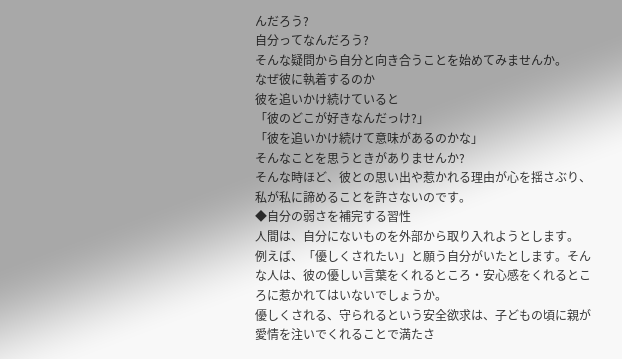んだろう?
自分ってなんだろう?
そんな疑問から自分と向き合うことを始めてみませんか。
なぜ彼に執着するのか
彼を追いかけ続けていると
「彼のどこが好きなんだっけ?」
「彼を追いかけ続けて意味があるのかな」
そんなことを思うときがありませんか?
そんな時ほど、彼との思い出や惹かれる理由が心を揺さぶり、私が私に諦めることを許さないのです。
◆自分の弱さを補完する習性
人間は、自分にないものを外部から取り入れようとします。
例えば、「優しくされたい」と願う自分がいたとします。そんな人は、彼の優しい言葉をくれるところ・安心感をくれるところに惹かれてはいないでしょうか。
優しくされる、守られるという安全欲求は、子どもの頃に親が愛情を注いでくれることで満たさ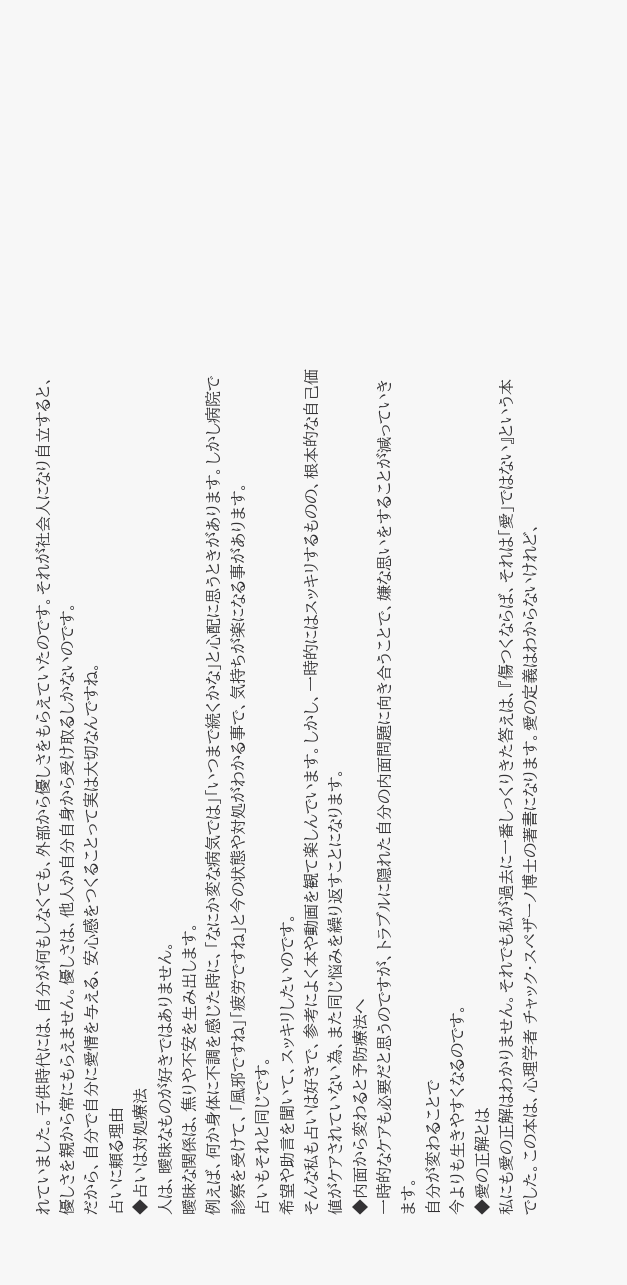れていました。子供時代には、自分が何もしなくても、外部から優しさをもらえていたのです。それが社会人になり自立すると、優しさを親から常にもらえません。優しさは、他人か自分自身から受け取るしかないのです。
だから、自分で自分に愛情を与える、安心感をつくることって実は大切なんですね。
占いに頼る理由
◆占いは対処療法
人は、曖昧なものが好きではありません。
曖昧な関係は、焦りや不安を生み出します。
例えば、何か身体に不調を感じた時に、「なにか変な病気では」「いつまで続くかな」と心配に思うときがあります。しかし病院で診察を受けて、「風邪ですね」「疲労ですね」と今の状態や対処がわかる事で、気持ちが楽になる事があります。
占いもそれと同じです。
希望や助言を聞いて、スッキリしたいのです。
そんな私も占いは好きで、参考によく本や動画を観て楽しんでいます。しかし、一時的にはスッキリするものの、根本的な自己価値がケアされていない為、また同じ悩みを繰り返すことになります。
◆内面から変わると予防療法へ
一時的なケアも必要だと思うのですが、トラブルに隠れた自分の内面問題に向き合うことで、嫌な思いをすることが減っていきます。
自分が変わることで
今よりも生きやすくなるのです。
◆愛の正解とは
私にも愛の正解はわかりません。それでも私が過去に一番しっくりきた答えは、『傷つくならば、それは「愛」ではない』という本でした。この本は、心理学者 チャック・スペザーノ博士の著書になります。愛の定義はわからないけれど、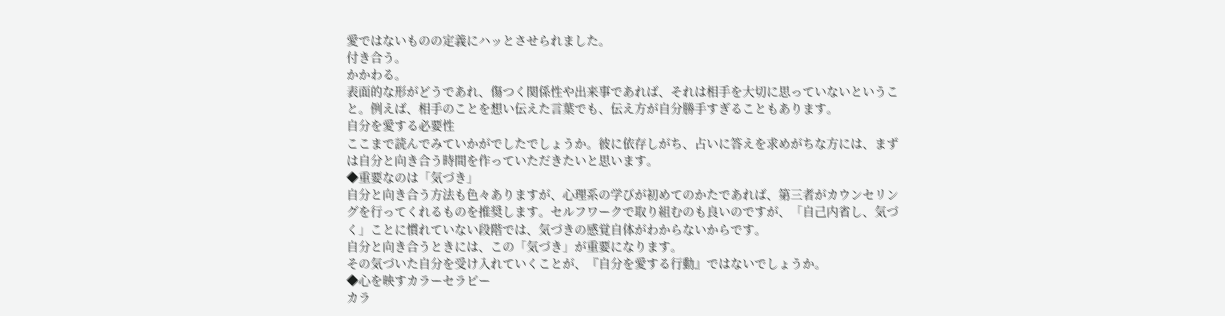愛ではないものの定義にハッとさせられました。
付き合う。
かかわる。
表面的な形がどうであれ、傷つく関係性や出来事であれば、それは相手を大切に思っていないということ。例えば、相手のことを想い伝えた言葉でも、伝え方が自分勝手すぎることもあります。
自分を愛する必要性
ここまで読んでみていかがでしたでしょうか。彼に依存しがち、占いに答えを求めがちな方には、まずは自分と向き合う時間を作っていただきたいと思います。
◆重要なのは「気づき」
自分と向き合う方法も色々ありますが、心理系の学びが初めてのかたであれば、第三者がカウンセリングを行ってくれるものを推奨します。セルフワークで取り組むのも良いのですが、「自己内省し、気づく」ことに慣れていない段階では、気づきの感覚自体がわからないからです。
自分と向き合うときには、この「気づき」が重要になります。
その気づいた自分を受け入れていくことが、『自分を愛する行動』ではないでしょうか。
◆心を映すカラーセラピー
カラ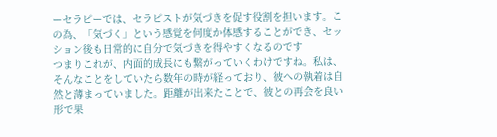ーセラピーでは、セラピストが気づきを促す役割を担います。この為、「気づく」という感覚を何度か体感することができ、セッション後も日常的に自分で気づきを得やすくなるのです
つまりこれが、内面的成長にも繋がっていくわけですね。私は、そんなことをしていたら数年の時が経っており、彼への執着は自然と薄まっていました。距離が出来たことで、彼との再会を良い形で果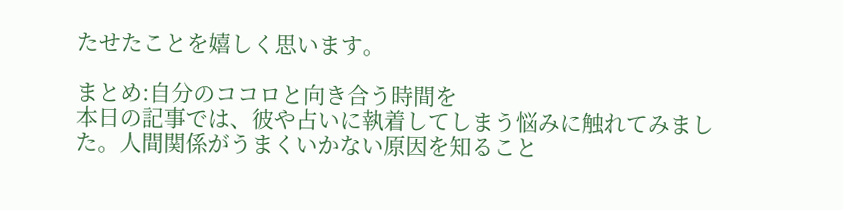たせたことを嬉しく思います。

まとめ:自分のココロと向き合う時間を
本日の記事では、彼や占いに執着してしまう悩みに触れてみました。人間関係がうまくいかない原因を知ること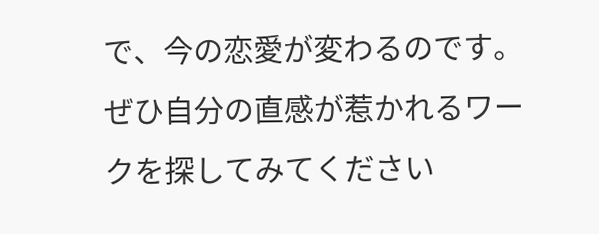で、今の恋愛が変わるのです。
ぜひ自分の直感が惹かれるワークを探してみてください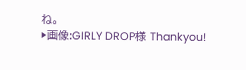ね。
▶画像:GIRLY DROP様 Thankyou!